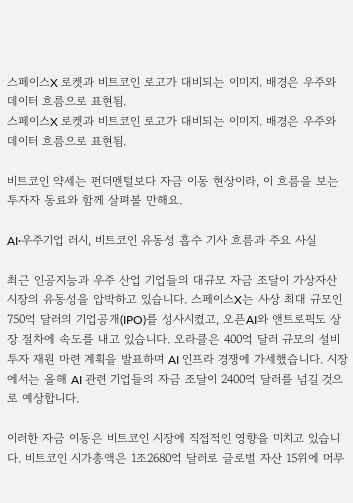스페이스X 로켓과 비트코인 로고가 대비되는 이미지. 배경은 우주와 데이터 흐름으로 표현됨.
스페이스X 로켓과 비트코인 로고가 대비되는 이미지. 배경은 우주와 데이터 흐름으로 표현됨.

비트코인 약세는 펀더멘털보다 자금 이동 현상이라, 이 흐름을 보는 투자자 동료와 함께 살펴볼 만해요.

AI·우주기업 러시, 비트코인 유동성 흡수 기사 흐름과 주요 사실

최근 인공지능과 우주 산업 기업들의 대규모 자금 조달이 가상자산 시장의 유동성을 압박하고 있습니다. 스페이스X는 사상 최대 규모인 750억 달러의 기업공개(IPO)를 성사시켰고, 오픈AI와 앤트로픽도 상장 절차에 속도를 내고 있습니다. 오라클은 400억 달러 규모의 설비투자 재원 마련 계획을 발표하며 AI 인프라 경쟁에 가세했습니다. 시장에서는 올해 AI 관련 기업들의 자금 조달이 2400억 달러를 넘길 것으로 예상합니다.

이러한 자금 이동은 비트코인 시장에 직접적인 영향을 미치고 있습니다. 비트코인 시가총액은 1조2680억 달러로 글로벌 자산 15위에 머무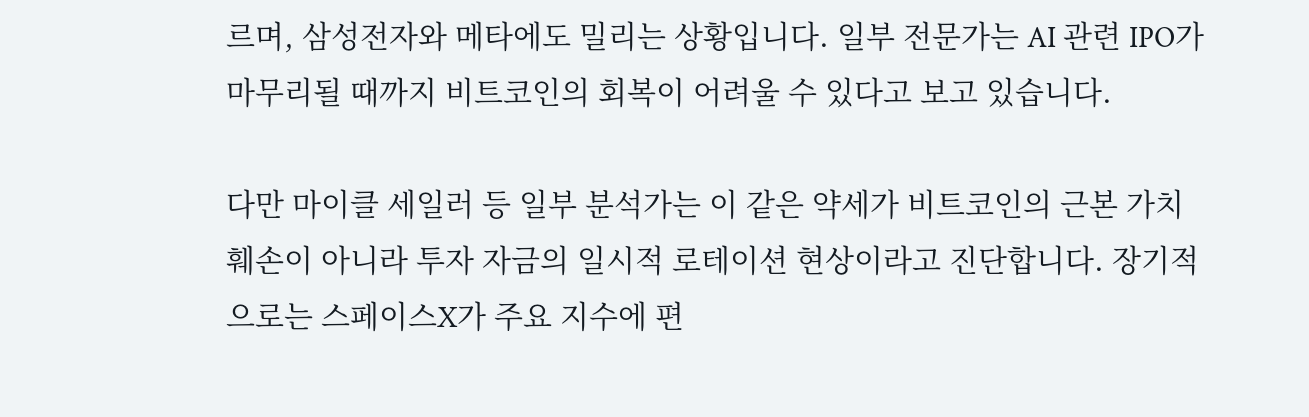르며, 삼성전자와 메타에도 밀리는 상황입니다. 일부 전문가는 AI 관련 IPO가 마무리될 때까지 비트코인의 회복이 어려울 수 있다고 보고 있습니다.

다만 마이클 세일러 등 일부 분석가는 이 같은 약세가 비트코인의 근본 가치 훼손이 아니라 투자 자금의 일시적 로테이션 현상이라고 진단합니다. 장기적으로는 스페이스X가 주요 지수에 편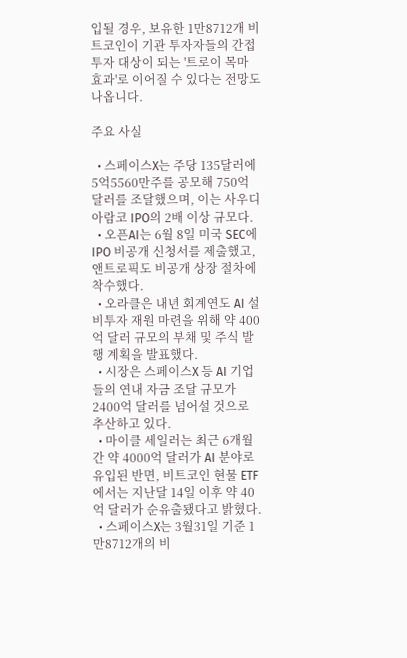입될 경우, 보유한 1만8712개 비트코인이 기관 투자자들의 간접 투자 대상이 되는 '트로이 목마 효과'로 이어질 수 있다는 전망도 나옵니다.

주요 사실

  • 스페이스X는 주당 135달러에 5억5560만주를 공모해 750억 달러를 조달했으며, 이는 사우디 아람코 IPO의 2배 이상 규모다.
  • 오픈AI는 6월 8일 미국 SEC에 IPO 비공개 신청서를 제출했고, 앤트로픽도 비공개 상장 절차에 착수했다.
  • 오라클은 내년 회계연도 AI 설비투자 재원 마련을 위해 약 400억 달러 규모의 부채 및 주식 발행 계획을 발표했다.
  • 시장은 스페이스X 등 AI 기업들의 연내 자금 조달 규모가 2400억 달러를 넘어설 것으로 추산하고 있다.
  • 마이클 세일러는 최근 6개월간 약 4000억 달러가 AI 분야로 유입된 반면, 비트코인 현물 ETF에서는 지난달 14일 이후 약 40억 달러가 순유출됐다고 밝혔다.
  • 스페이스X는 3월31일 기준 1만8712개의 비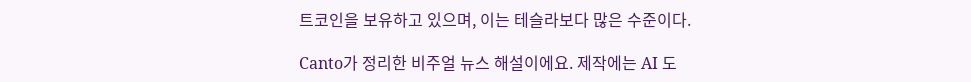트코인을 보유하고 있으며, 이는 테슬라보다 많은 수준이다.

Canto가 정리한 비주얼 뉴스 해설이에요. 제작에는 AI 도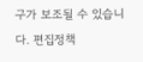구가 보조될 수 있습니다. 편집정책